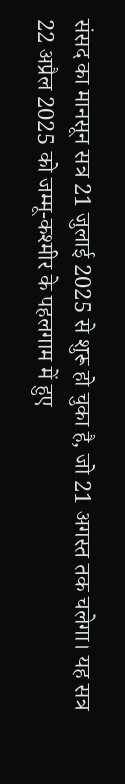संसद का मानसून सत्र 21 जुलाई 2025 से शुरू हो चुका है, जो 21 अगस्त तक चलेगा। यह सत्र 22 अप्रैल 2025 को जम्मू-कश्मीर के पहलगाम में हुए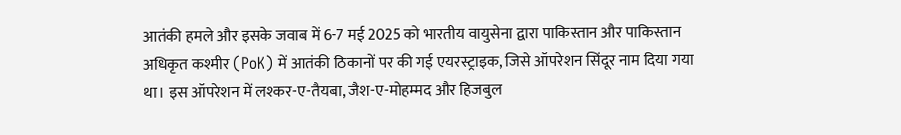आतंकी हमले और इसके जवाब में 6-7 मई 2025 को भारतीय वायुसेना द्वारा पाकिस्तान और पाकिस्तान अधिकृत कश्मीर (PoK) में आतंकी ठिकानों पर की गई एयरस्ट्राइक, जिसे ऑपरेशन सिंदूर नाम दिया गया था। इस ऑपरेशन में लश्कर-ए-तैयबा, जैश-ए-मोहम्मद और हिजबुल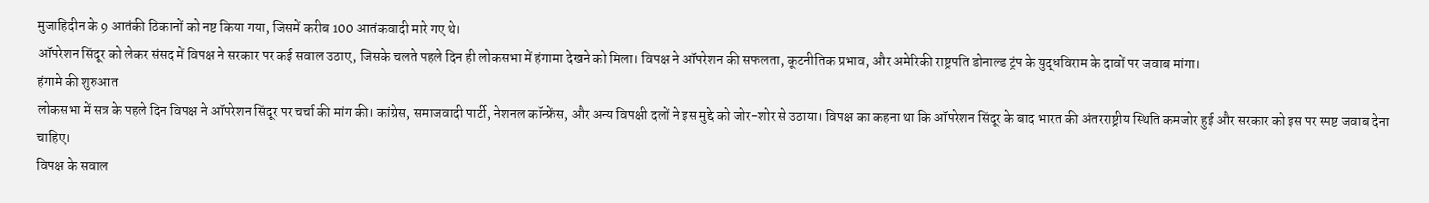मुजाहिदीन के 9 आतंकी ठिकानों को नष्ट किया गया, जिसमें करीब 100 आतंकवादी मारे गए थे।
ऑपरेशन सिंदूर को लेकर संसद में विपक्ष ने सरकार पर कई सवाल उठाए, जिसके चलते पहले दिन ही लोकसभा में हंगामा देखने को मिला। विपक्ष ने ऑपरेशन की सफलता, कूटनीतिक प्रभाव, और अमेरिकी राष्ट्रपति डोनाल्ड ट्रंप के युद्धविराम के दावों पर जवाब मांगा।
हंगामे की शुरुआत
लोकसभा में सत्र के पहले दिन विपक्ष ने ऑपरेशन सिंदूर पर चर्चा की मांग की। कांग्रेस, समाजवादी पार्टी, नेशनल कॉन्फ्रेंस, और अन्य विपक्षी दलों ने इस मुद्दे को जोर-शोर से उठाया। विपक्ष का कहना था कि ऑपरेशन सिंदूर के बाद भारत की अंतरराष्ट्रीय स्थिति कमजोर हुई और सरकार को इस पर स्पष्ट जवाब देना चाहिए।
विपक्ष के सवाल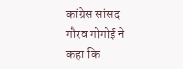कांग्रेस सांसद गौरव गोगोई ने कहा कि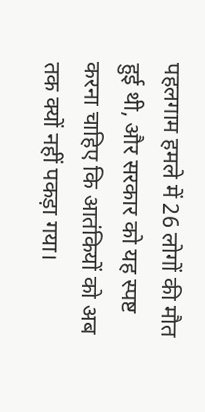पहलगाम हमले में 26 लोगों की मौत हुई थी, और सरकार को यह स्पष्ट करना चाहिए कि आतंकियों को अब तक क्यों नहीं पकड़ा गया।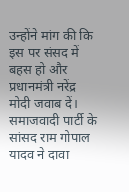उन्होंने मांग की कि इस पर संसद में बहस हो और प्रधानमंत्री नरेंद्र मोदी जवाब दें।
समाजवादी पार्टी के सांसद राम गोपाल यादव ने दावा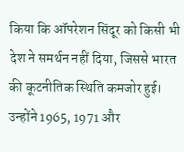किया कि ऑपरेशन सिंदूर को किसी भी देश ने समर्थन नहीं दिया, जिससे भारत की कूटनीतिक स्थिति कमजोर हुई। उन्होंने 1965, 1971 और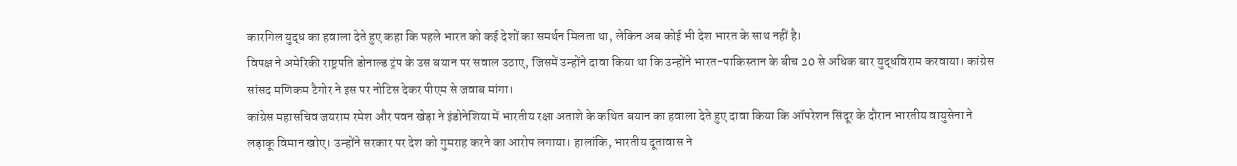कारगिल युद्ध का हवाला देते हुए कहा कि पहले भारत को कई देशों का समर्थन मिलता था, लेकिन अब कोई भी देश भारत के साथ नहीं है।
विपक्ष ने अमेरिकी राष्ट्रपति डोनाल्ड ट्रंप के उस बयान पर सवाल उठाए, जिसमें उन्होंने दावा किया था कि उन्होंने भारत-पाकिस्तान के बीच 20 से अधिक बार युद्धविराम करवाया। कांग्रेस सांसद मणिकम टैगोर ने इस पर नोटिस देकर पीएम से जवाब मांगा।
कांग्रेस महासचिव जयराम रमेश और पवन खेड़ा ने इंडोनेशिया में भारतीय रक्षा अताशे के कथित बयान का हवाला देते हुए दावा किया कि ऑपरेशन सिंदूर के दौरान भारतीय वायुसेना ने लड़ाकू विमान खोए। उन्होंने सरकार पर देश को गुमराह करने का आरोप लगाया। हालांकि, भारतीय दूतावास ने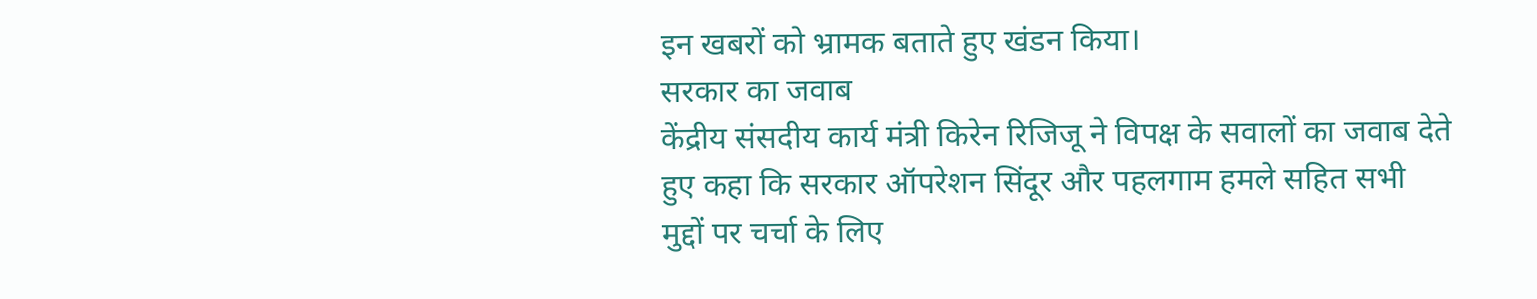इन खबरों को भ्रामक बताते हुए खंडन किया।
सरकार का जवाब
केंद्रीय संसदीय कार्य मंत्री किरेन रिजिजू ने विपक्ष के सवालों का जवाब देते हुए कहा कि सरकार ऑपरेशन सिंदूर और पहलगाम हमले सहित सभी मुद्दों पर चर्चा के लिए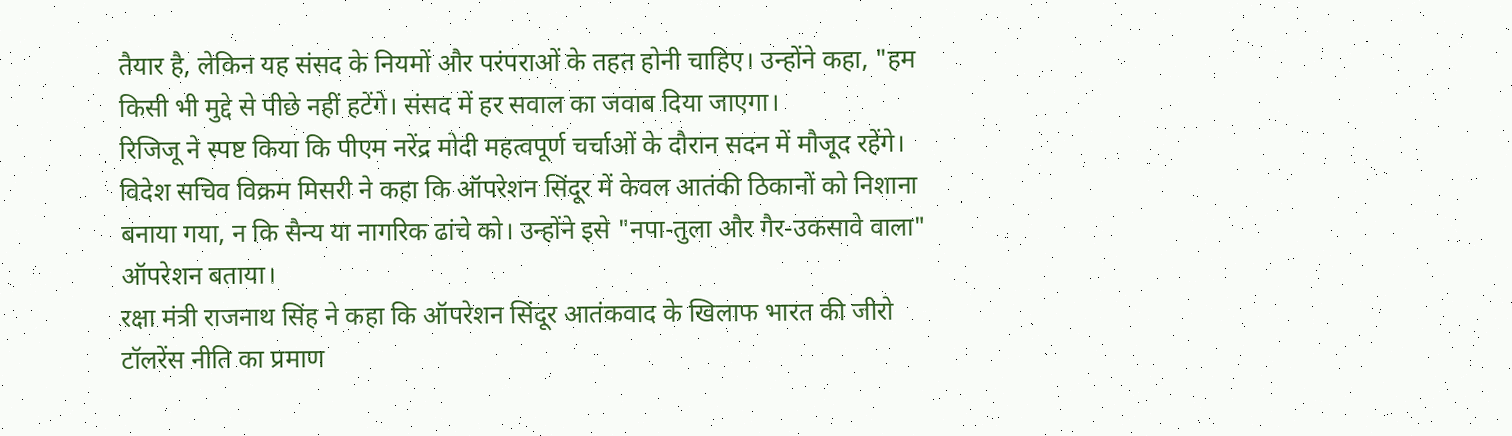तैयार है, लेकिन यह संसद के नियमों और परंपराओं के तहत होनी चाहिए। उन्होंने कहा, "हम किसी भी मुद्दे से पीछे नहीं हटेंगे। संसद में हर सवाल का जवाब दिया जाएगा।
रिजिजू ने स्पष्ट किया कि पीएम नरेंद्र मोदी महत्वपूर्ण चर्चाओं के दौरान सदन में मौजूद रहेंगे। विदेश सचिव विक्रम मिसरी ने कहा कि ऑपरेशन सिंदूर में केवल आतंकी ठिकानों को निशाना बनाया गया, न कि सैन्य या नागरिक ढांचे को। उन्होंने इसे "नपा-तुला और गैर-उकसावे वाला" ऑपरेशन बताया।
रक्षा मंत्री राजनाथ सिंह ने कहा कि ऑपरेशन सिंदूर आतंकवाद के खिलाफ भारत की जीरो टॉलरेंस नीति का प्रमाण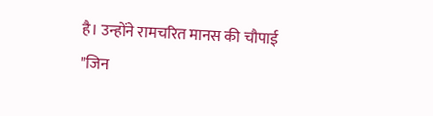है। उन्होंने रामचरित मानस की चौपाई "जिन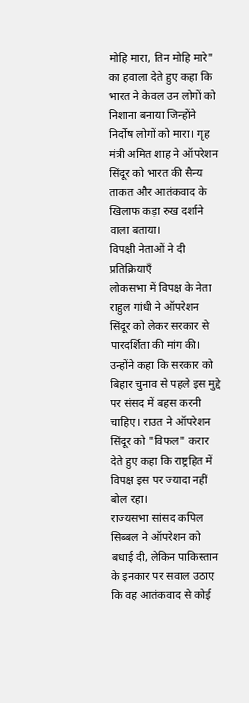मोहि मारा, तिन मोहि मारे" का हवाला देते हुए कहा कि भारत ने केवल उन लोगों को निशाना बनाया जिन्होंने निर्दोष लोगों को मारा। गृह मंत्री अमित शाह ने ऑपरेशन सिंदूर को भारत की सैन्य ताकत और आतंकवाद के खिलाफ कड़ा रुख दर्शाने वाला बताया।
विपक्षी नेताओं ने दी प्रतिक्रियाएँ
लोकसभा में विपक्ष के नेता राहुल गांधी ने ऑपरेशन सिंदूर को लेकर सरकार से पारदर्शिता की मांग की। उन्होंने कहा कि सरकार को बिहार चुनाव से पहले इस मुद्दे पर संसद में बहस करनी चाहिए। राउत ने ऑपरेशन सिंदूर को "विफल" करार देते हुए कहा कि राष्ट्रहित में विपक्ष इस पर ज्यादा नहीं बोल रहा।
राज्यसभा सांसद कपिल सिब्बल ने ऑपरेशन को बधाई दी, लेकिन पाकिस्तान के इनकार पर सवाल उठाए कि वह आतंकवाद से कोई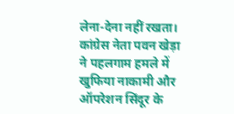लेना-देना नहीं रखता। कांग्रेस नेता पवन खेड़ा ने पहलगाम हमले में खुफिया नाकामी और ऑपरेशन सिंदूर के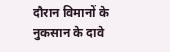दौरान विमानों के नुकसान के दावे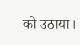को उठाया।